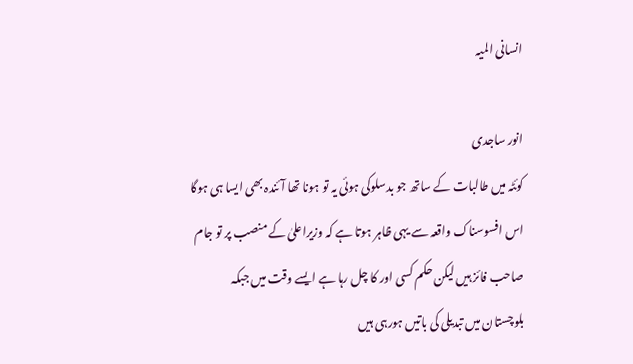انسانی المیہ

انور ساجدی
کوئٹہ میں طالبات کے ساتھ جو بدسلوکی ہوئی یہ تو ہونا تھا آئندہ بھی ایسا ہی ہوگا اس افسوسناک واقعہ سے یہی ظاہر ہوتا ہے کہ وزیراعلیٰ کے منصب پر تو جام صاحب فائز ہیں لیکن حکم کسی اور کا چل رہا ہے ایسے وقت میں جبکہ بلوچستان میں تبدیلی کی باتیں ہورہی ہیں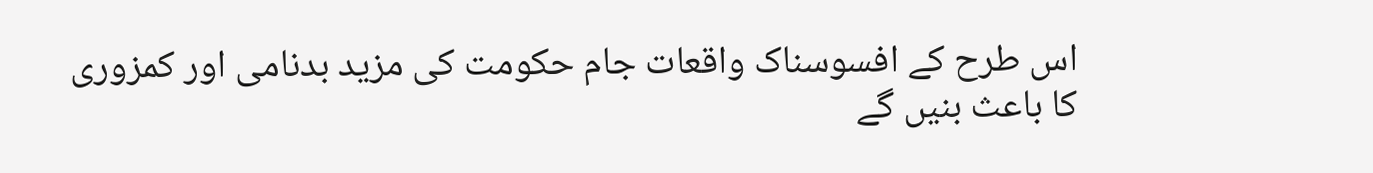اس طرح کے افسوسناک واقعات جام حکومت کی مزید بدنامی اور کمزوری کا باعث بنیں گے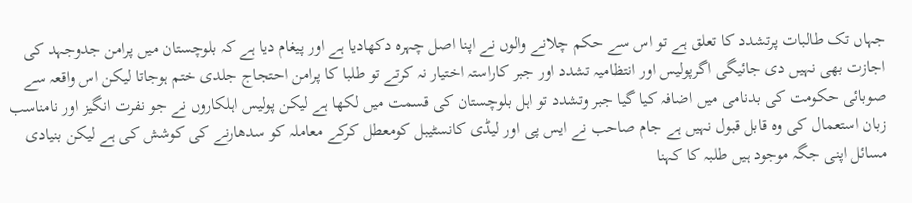جہاں تک طالبات پرتشدد کا تعلق ہے تو اس سے حکم چلانے والوں نے اپنا اصل چہرہ دکھادیا ہے اور پیغام دیا ہے کہ بلوچستان میں پرامن جدوجہد کی اجازت بھی نہیں دی جائیگی اگرپولیس اور انتظامیہ تشدد اور جبر کاراستہ اختیار نہ کرتے تو طلبا کا پرامن احتجاج جلدی ختم ہوجاتا لیکن اس واقعہ سے صوبائی حکومت کی بدنامی میں اضافہ کیا گیا جبر وتشدد تو اہل بلوچستان کی قسمت میں لکھا ہے لیکن پولیس اہلکاروں نے جو نفرت انگیز اور نامناسب زبان استعمال کی وہ قابل قبول نہیں ہے جام صاحب نے ایس پی اور لیڈی کانسٹیبل کومعطل کرکے معاملہ کو سدھارنے کی کوشش کی ہے لیکن بنیادی مسائل اپنی جگہ موجود ہیں طلبہ کا کہنا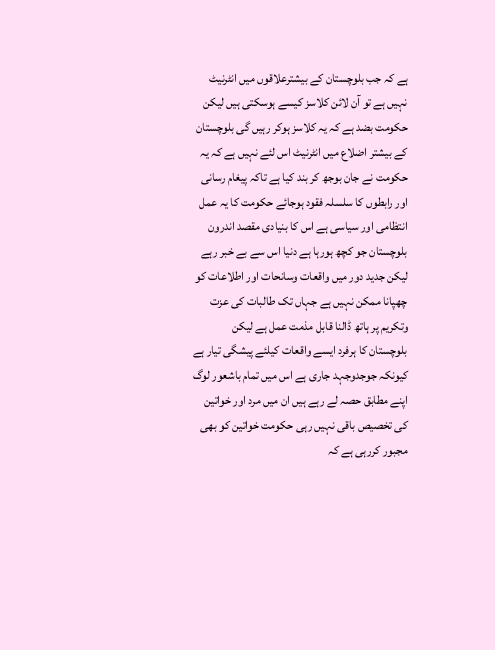ہے کہ جب بلوچستان کے بیشترعلاقوں میں انٹرنیٹ نہیں ہے تو آن لائن کلاسز کیسے ہوسکتی ہیں لیکن حکومت بضد ہے کہ یہ کلاسز ہوکر رہیں گی بلوچستان کے بیشتر اضلاع میں انٹرنیٹ اس لئے نہیں ہے کہ یہ حکومت نے جان بوجھ کر بند کیا ہے تاکہ پیغام رسانی اور رابطوں کا سلسلہ فقود ہوجائے حکومت کا یہ عمل انتظامی اور سیاسی ہے اس کا بنیادی مقصد اندرون بلوچستان جو کچھ ہورہا ہے دنیا اس سے بے خبر رہے لیکن جدید دور میں واقعات وسانحات اور اطلاعات کو چھپانا ممکن نہیں ہے جہاں تک طالبات کی عزت وتکریم پر ہاتھ ڈالنا قابل مذمت عمل ہے لیکن بلوچستان کا ہرفرد ایسے واقعات کیلئے پیشگی تیار ہے کیونکہ جوجدوجہد جاری ہے اس میں تمام باشعور لوگ اپنے مطابق حصہ لے رہے ہیں ان میں مرد اور خواتین کی تخصیص باقی نہیں رہی حکومت خواتین کو بھی مجبور کررہی ہے کہ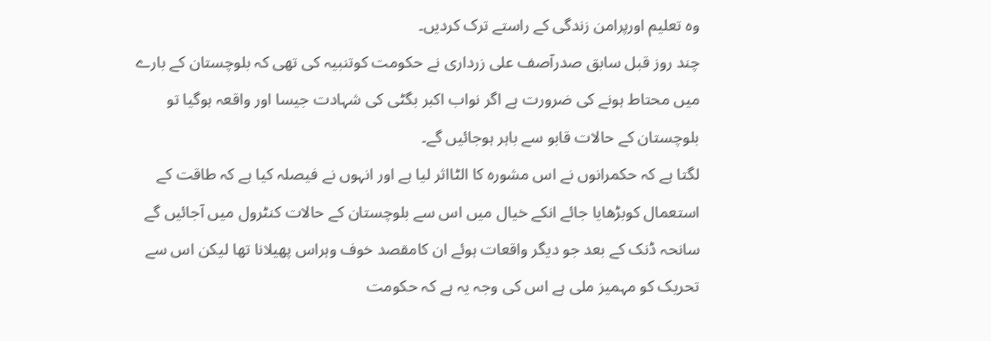وہ تعلیم اورپرامن زندگی کے راستے ترک کردیں۔
چند روز قبل سابق صدرآصف علی زرداری نے حکومت کوتنبیہ کی تھی کہ بلوچستان کے بارے میں محتاط ہونے کی ضرورت ہے اگر نواب اکبر بگٹی کی شہادت جیسا اور واقعہ ہوگیا تو بلوچستان کے حالات قابو سے باہر ہوجائیں گے۔
لگتا ہے کہ حکمرانوں نے اس مشورہ کا الٹااثر لیا ہے اور انہوں نے فیصلہ کیا ہے کہ طاقت کے استعمال کوبڑھایا جائے انکے خیال میں اس سے بلوچستان کے حالات کنٹرول میں آجائیں گے سانحہ ڈنک کے بعد جو دیگر واقعات ہوئے ان کامقصد خوف وہراس پھیلانا تھا لیکن اس سے تحریک کو مہمیز ملی ہے اس کی وجہ یہ ہے کہ حکومت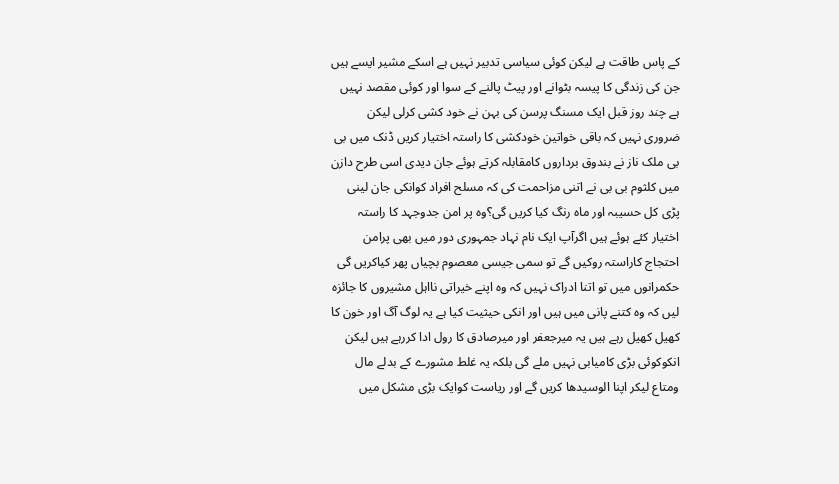کے پاس طاقت ہے لیکن کوئی سیاسی تدبیر نہیں ہے اسکے مشیر ایسے ہیں جن کی زندگی کا پیسہ بٹوانے اور پیٹ پالنے کے سوا اور کوئی مقصد نہیں ہے چند روز قبل ایک مسنگ پرسن کی بہن نے خود کشی کرلی لیکن ضروری نہیں کہ باقی خواتین خودکشی کا راستہ اختیار کریں ڈنک میں بی بی ملک ناز نے بندوق برداروں کامقابلہ کرتے ہوئے جان دیدی اسی طرح دازن میں کلثوم بی بی نے اتنی مزاحمت کی کہ مسلح افراد کوانکی جان لینی پڑی کل حسیبہ اور ماہ رنگ کیا کریں گی؟وہ پر امن جدوجہد کا راستہ اختیار کئے ہوئے ہیں اگرآپ ایک نام نہاد جمہوری دور میں بھی پرامن احتجاج کاراستہ روکیں گے تو سمی جیسی معصوم بچیاں پھر کیاکریں گی حکمرانوں میں تو اتنا ادراک نہیں کہ وہ اپنے خیراتی نااہل مشیروں کا جائزہ لیں کہ وہ کتنے پانی میں ہیں اور انکی حیثیت کیا ہے یہ لوگ آگ اور خون کا کھیل کھیل رہے ہیں یہ میرجعفر اور میرصادق کا رول ادا کررہے ہیں لیکن انکوکوئی بڑی کامیابی نہیں ملے گی بلکہ یہ غلط مشورے کے بدلے مال ومتاع لیکر اپنا الوسیدھا کریں گے اور ریاست کوایک بڑی مشکل میں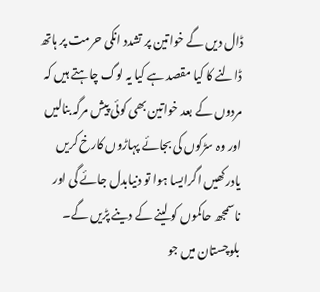ڈال دیں گے خواتین پر تشدد انکی حرمت پر ہاتھ ڈالنے کا کیا مقصد ہے کیا یہ لوگ چاہتے ہیں کہ مردوں کے بعد خواتین بھی کوئی پیش مرگہ بنالیں اور وہ سڑکوں کی بجائے پہاڑوں کارخ کریں یادرکھیں اگرایسا ہوا تو دنیابدل جائے گی اور ناسمجھ حاکموں کو لینے کے دینے پڑیں گے۔
بلوچستان میں جو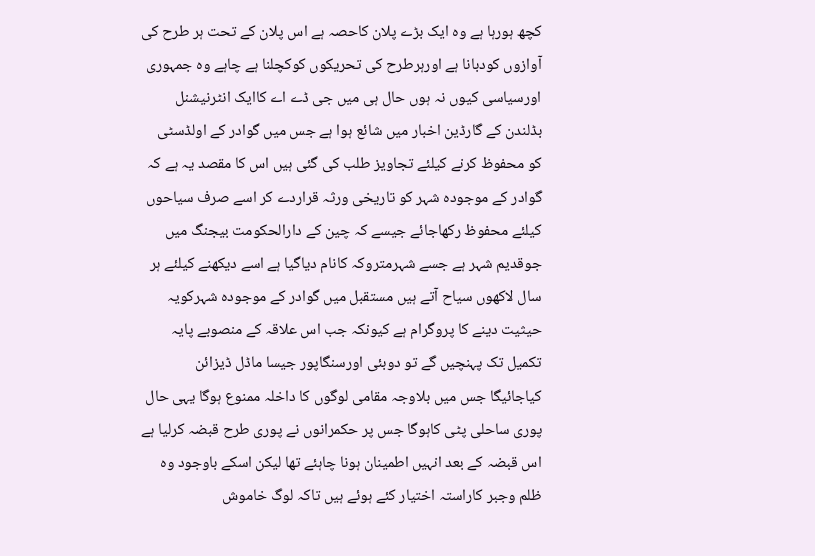کچھ ہورہا ہے وہ ایک بڑے پلان کاحصہ ہے اس پلان کے تحت ہر طرح کی آوازوں کودبانا ہے اورہرطرح کی تحریکوں کوکچلنا ہے چاہے وہ جمہوری اورسیاسی کیوں نہ ہوں حال ہی میں جی ڈے اے کاایک انٹرنیشنل بڈلندن کے گارڈین اخبار میں شائع ہوا ہے جس میں گوادر کے اولڈسٹی کو محفوظ کرنے کیلئے تجاویز طلب کی گئی ہیں اس کا مقصد یہ ہے کہ گوادر کے موجودہ شہر کو تاریخی ورثہ قراردے کر اسے صرف سیاحوں کیلئے محفوظ رکھاجائے جیسے کہ چین کے دارالحکومت بیجنگ میں جوقدیم شہر ہے جسے شہرمتروکہ کانام دیاگیا ہے اسے دیکھنے کیلئے ہر سال لاکھوں سیاح آتے ہیں مستقبل میں گوادر کے موجودہ شہرکویہ حیثیت دینے کا پروگرام ہے کیونکہ جب اس علاقہ کے منصوبے پایہ تکمیل تک پہنچیں گے تو دوبئی اورسنگاپور جیسا ماڈل ڈیزائن کیاجائیگا جس میں بلاوجہ مقامی لوگوں کا داخلہ ممنوع ہوگا یہی حال پوری ساحلی پٹی کاہوگا جس پر حکمرانوں نے پوری طرح قبضہ کرلیا ہے اس قبضہ کے بعد انہیں اطمینان ہونا چاہئے تھا لیکن اسکے باوجود وہ ظلم وجبر کاراستہ اختیار کئے ہوئے ہیں تاکہ لوگ خاموش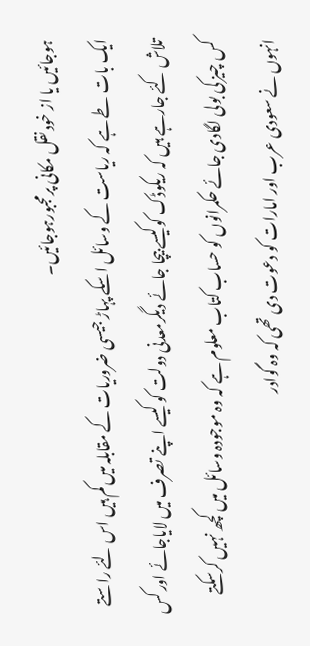ہوجائیں یا از خود نقل مکانی پرمجبورہوجائیں۔
ایک بات طے ہے کہ ریاست کے وسائل اسکے پہاڑ جیسی ضروریات کے مقابلہ میں کم ہیں اس لئے راستے تلاش کئے جارہے ہیں کہ ریکوڈک کوکیسے بیچا جائے دیگرمعدنی دولت کو کیسے اپنے تصرف میں لایاجائے اور کس کس چیز کی بولی لگادی جائے حکمرانوں کو حساب کتاب معلوم ہے کہ وہ موجودہ وسائل میں کچھ نہیں کرسکتے انہوں نے سعودی عرب اور امارات کو دعوت دی تھی کہ وہ گوادر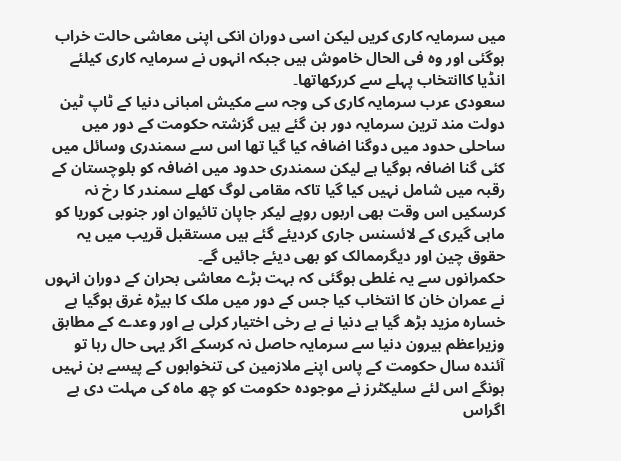میں سرمایہ کاری کریں لیکن اسی دوران انکی اپنی معاشی حالت خراب ہوگئی اور وہ فی الحال خاموش ہیں جبکہ انہوں نے سرمایہ کاری کیلئے انڈیا کاانتخاب پہلے سے کررکھاتھا۔
سعودی عرب سرمایہ کاری کی وجہ سے مکیش امبانی دنیا کے ٹاپ ٹین دولت مند ترین سرمایہ دور بن گئے ہیں گزشتہ حکومت کے دور میں ساحلی حدود میں دوگنا اضافہ کیا گیا تھا اس سے سمندری وسائل میں کئی گنا اضافہ ہوگیا ہے لیکن سمندری حدود میں اضافہ کو بلوچستان کے رقبہ میں شامل نہیں کیا گیا تاکہ مقامی لوگ کھلے سمندر کا رخ نہ کرسکیں اس وقت بھی اربوں روپے لیکر جاپان تائیوان اور جنوبی کوریا کو ماہی گیری کے لائسنس جاری کردیئے گئے ہیں مستقبل قریب میں یہ حقوق چین اور دیگرممالک کو بھی دیئے جائیں گے۔
حکمرانوں سے یہ غلطی ہوگئی کہ بہت بڑے معاشی بحران کے دوران انہوں نے عمران خان کا انتخاب کیا جس کے دور میں ملک کا بیڑہ غرق ہوگیا ہے خسارہ مزید بڑھ گیا ہے دنیا نے بے رخی اختیار کرلی ہے اور وعدے کے مطابق وزیراعظم بیرون دنیا سے سرمایہ حاصل نہ کرسکے اگر یہی حال رہا تو آئندہ سال حکومت کے پاس اپنے ملازمین کی تنخواہوں کے پیسے بن نہیں ہونگے اس لئے سلیکٹرز نے موجودہ حکومت کو چھ ماہ کی مہلت دی ہے اگراس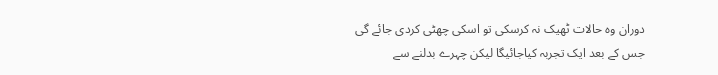دوران وہ حالات ٹھیک نہ کرسکی تو اسکی چھٹی کردی جائے گی جس کے بعد ایک تجربہ کیاجائیگا لیکن چہرے بدلنے سے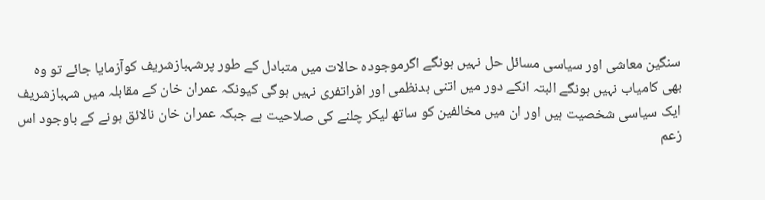سنگین معاشی اور سیاسی مسائل حل نہیں ہونگے اگرموجودہ حالات میں متبادل کے طور پرشہبازشریف کوآزمایا جائے تو وہ بھی کامیاب نہیں ہونگے البتہ انکے دور میں اتنی بدنظمی اور افراتفری نہیں ہوگی کیونکہ عمران خان کے مقابلہ میں شہبازشریف ایک سیاسی شخصیت ہیں اور ان میں مخالفین کو ساتھ لیکر چلنے کی صلاحیت ہے جبکہ عمران خان نالائق ہونے کے باوجود اس زعم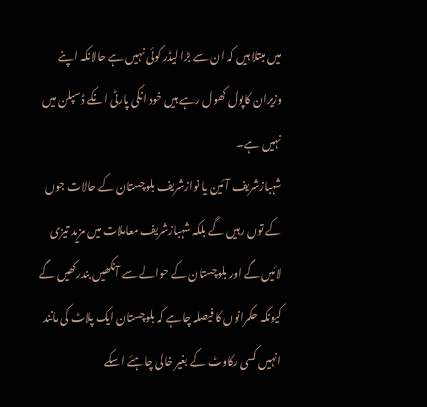میں مبتلا ہیں کہ ان سے بڑا لیڈر کوئی نہیں ہے حالانکہ اپنے وزیران کاپول کھول رہے ہیں خود انکی پارٹی انکے ڈسپلن میں نہیں ہے۔
شہبازشریف آئین یا نوازشریف بلوچستان کے حالات جوں کے توں رہیں گے بلکہ شہبازشریف معاملات میں مزید تیزی لائیں گے اور بلوچستان کے حوالے سے آنکھیں بندرکھیں گے کیونکہ حکمرانوں کا فیصلہ چاہے کہ بلوچستان ایک پلاٹ کی مانند انہیں کسی رکاوٹ کے بغیر خالی چاہئے اسکے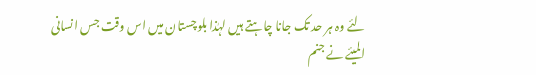لئے وہ ہر حد تک جانا چاہتے ہیں لہٰذا بلوچستان میں اس وقت جس انسانی المیئے نے جنم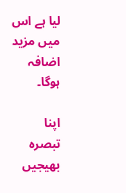لیا ہے اس میں مزید اضافہ ہوگا۔

اپنا تبصرہ بھیجیں